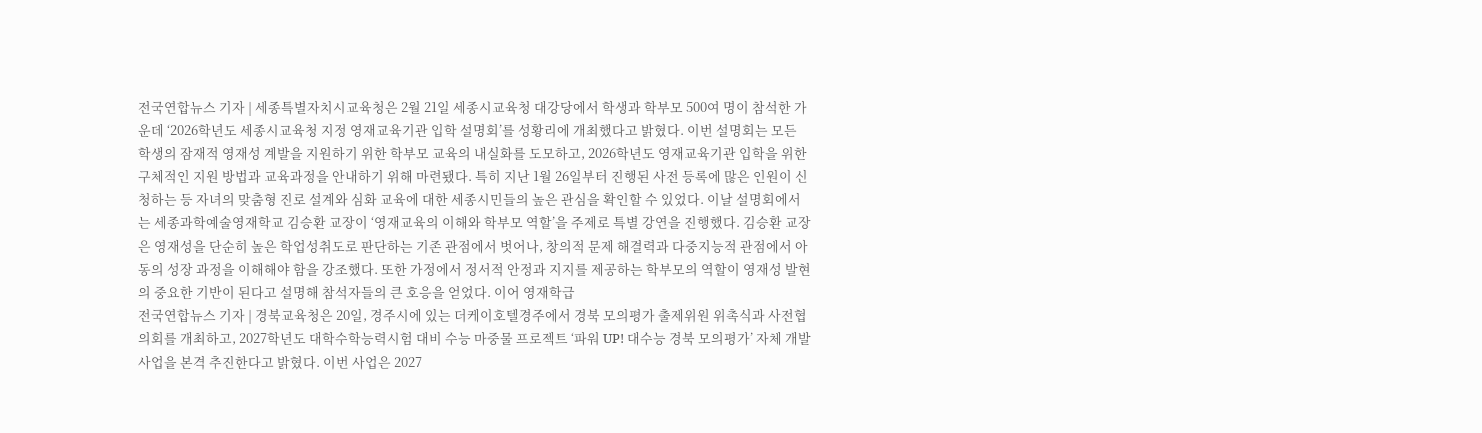전국연합뉴스 기자 | 세종특별자치시교육청은 2월 21일 세종시교육청 대강당에서 학생과 학부모 500여 명이 참석한 가운데 ‘2026학년도 세종시교육청 지정 영재교육기관 입학 설명회’를 성황리에 개최했다고 밝혔다. 이번 설명회는 모든 학생의 잠재적 영재성 계발을 지원하기 위한 학부모 교육의 내실화를 도모하고, 2026학년도 영재교육기관 입학을 위한 구체적인 지원 방법과 교육과정을 안내하기 위해 마련됐다. 특히 지난 1월 26일부터 진행된 사전 등록에 많은 인원이 신청하는 등 자녀의 맞춤형 진로 설계와 심화 교육에 대한 세종시민들의 높은 관심을 확인할 수 있었다. 이날 설명회에서는 세종과학예술영재학교 김승환 교장이 ‘영재교육의 이해와 학부모 역할’을 주제로 특별 강연을 진행했다. 김승환 교장은 영재성을 단순히 높은 학업성취도로 판단하는 기존 관점에서 벗어나, 창의적 문제 해결력과 다중지능적 관점에서 아동의 성장 과정을 이해해야 함을 강조했다. 또한 가정에서 정서적 안정과 지지를 제공하는 학부모의 역할이 영재성 발현의 중요한 기반이 된다고 설명해 참석자들의 큰 호응을 얻었다. 이어 영재학급
전국연합뉴스 기자 | 경북교육청은 20일, 경주시에 있는 더케이호텔경주에서 경북 모의평가 출제위원 위촉식과 사전협의회를 개최하고, 2027학년도 대학수학능력시험 대비 수능 마중물 프로젝트 ‘파워 UP! 대수능 경북 모의평가’ 자체 개발 사업을 본격 추진한다고 밝혔다. 이번 사업은 2027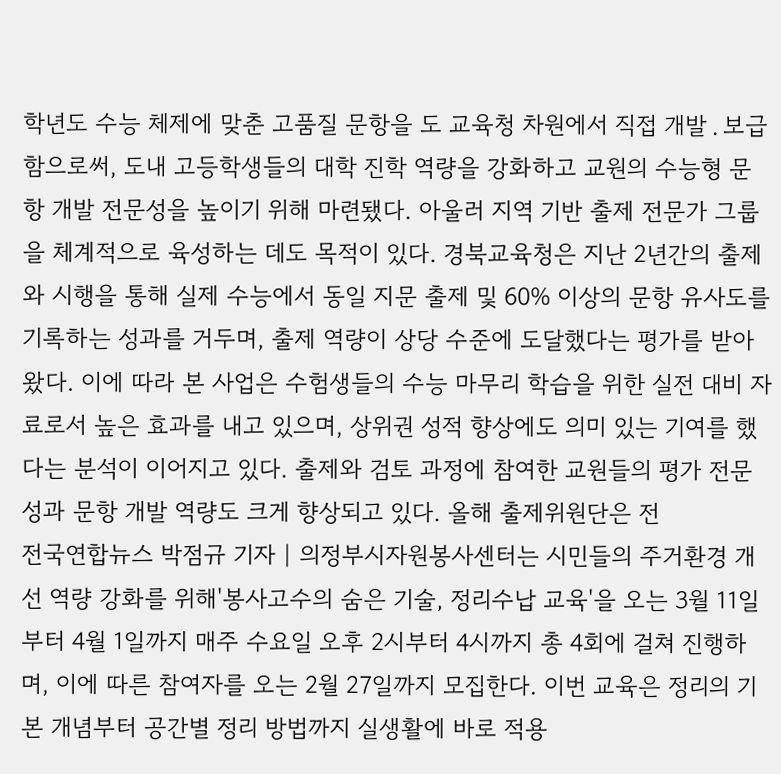학년도 수능 체제에 맞춘 고품질 문항을 도 교육청 차원에서 직접 개발․보급함으로써, 도내 고등학생들의 대학 진학 역량을 강화하고 교원의 수능형 문항 개발 전문성을 높이기 위해 마련됐다. 아울러 지역 기반 출제 전문가 그룹을 체계적으로 육성하는 데도 목적이 있다. 경북교육청은 지난 2년간의 출제와 시행을 통해 실제 수능에서 동일 지문 출제 및 60% 이상의 문항 유사도를 기록하는 성과를 거두며, 출제 역량이 상당 수준에 도달했다는 평가를 받아왔다. 이에 따라 본 사업은 수험생들의 수능 마무리 학습을 위한 실전 대비 자료로서 높은 효과를 내고 있으며, 상위권 성적 향상에도 의미 있는 기여를 했다는 분석이 이어지고 있다. 출제와 검토 과정에 참여한 교원들의 평가 전문성과 문항 개발 역량도 크게 향상되고 있다. 올해 출제위원단은 전
전국연합뉴스 박점규 기자 | 의정부시자원봉사센터는 시민들의 주거환경 개선 역량 강화를 위해'봉사고수의 숨은 기술, 정리수납 교육'을 오는 3월 11일부터 4월 1일까지 매주 수요일 오후 2시부터 4시까지 총 4회에 걸쳐 진행하며, 이에 따른 참여자를 오는 2월 27일까지 모집한다. 이번 교육은 정리의 기본 개념부터 공간별 정리 방법까지 실생활에 바로 적용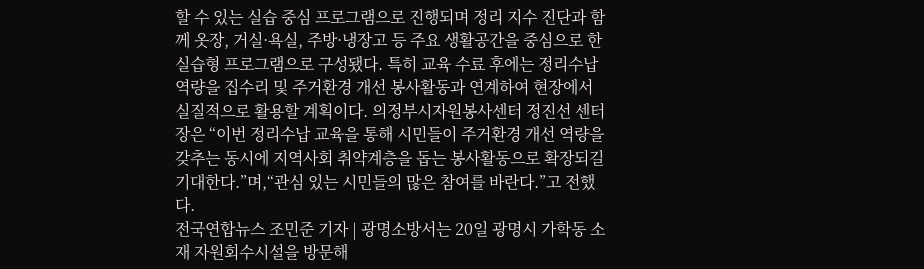할 수 있는 실습 중심 프로그램으로 진행되며 정리 지수 진단과 함께 옷장, 거실·욕실, 주방·냉장고 등 주요 생활공간을 중심으로 한 실습형 프로그램으로 구성됐다. 특히 교육 수료 후에는 정리수납 역량을 집수리 및 주거환경 개선 봉사활동과 연계하여 현장에서 실질적으로 활용할 계획이다. 의정부시자원봉사센터 정진선 센터장은 “이번 정리수납 교육을 통해 시민들이 주거환경 개선 역량을 갖추는 동시에 지역사회 취약계층을 돕는 봉사활동으로 확장되길 기대한다.”며,“관심 있는 시민들의 많은 참여를 바란다.”고 전했다.
전국연합뉴스 조민준 기자 | 광명소방서는 20일 광명시 가학동 소재 자원회수시설을 방문해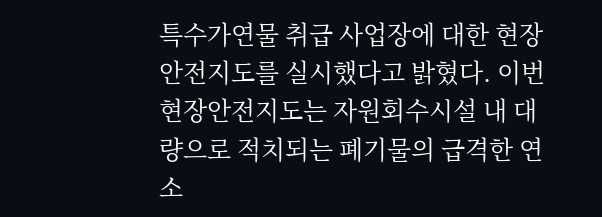특수가연물 취급 사업장에 대한 현장안전지도를 실시했다고 밝혔다. 이번 현장안전지도는 자원회수시설 내 대량으로 적치되는 폐기물의 급격한 연소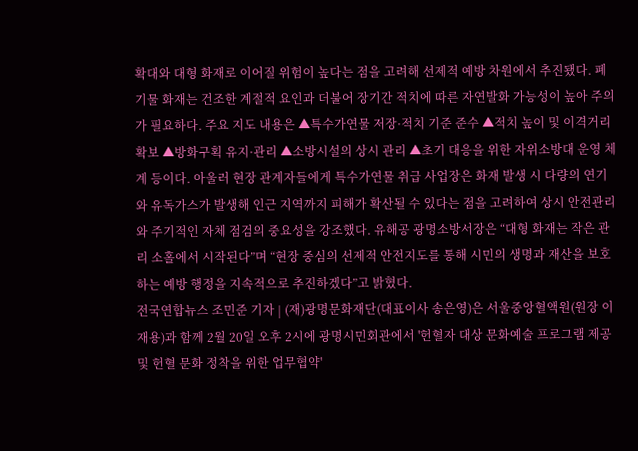확대와 대형 화재로 이어질 위험이 높다는 점을 고려해 선제적 예방 차원에서 추진됐다. 폐기물 화재는 건조한 계절적 요인과 더불어 장기간 적치에 따른 자연발화 가능성이 높아 주의가 필요하다. 주요 지도 내용은 ▲특수가연물 저장·적치 기준 준수 ▲적치 높이 및 이격거리 확보 ▲방화구획 유지·관리 ▲소방시설의 상시 관리 ▲초기 대응을 위한 자위소방대 운영 체계 등이다. 아울러 현장 관계자들에게 특수가연물 취급 사업장은 화재 발생 시 다량의 연기와 유독가스가 발생해 인근 지역까지 피해가 확산될 수 있다는 점을 고려하여 상시 안전관리와 주기적인 자체 점검의 중요성을 강조했다. 유해공 광명소방서장은 “대형 화재는 작은 관리 소홀에서 시작된다”며 “현장 중심의 선제적 안전지도를 통해 시민의 생명과 재산을 보호하는 예방 행정을 지속적으로 추진하겠다”고 밝혔다.
전국연합뉴스 조민준 기자 | (재)광명문화재단(대표이사 송은영)은 서울중앙혈액원(원장 이재용)과 함께 2월 20일 오후 2시에 광명시민회관에서 '헌혈자 대상 문화예술 프로그램 제공 및 헌혈 문화 정착을 위한 업무협약'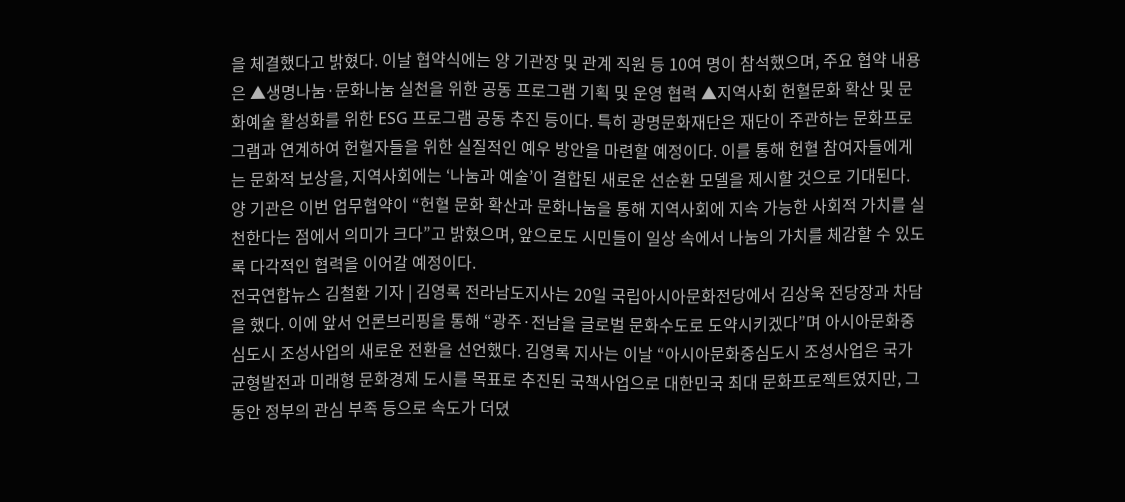을 체결했다고 밝혔다. 이날 협약식에는 양 기관장 및 관계 직원 등 10여 명이 참석했으며, 주요 협약 내용은 ▲생명나눔·문화나눔 실천을 위한 공동 프로그램 기획 및 운영 협력 ▲지역사회 헌혈문화 확산 및 문화예술 활성화를 위한 ESG 프로그램 공동 추진 등이다. 특히 광명문화재단은 재단이 주관하는 문화프로그램과 연계하여 헌혈자들을 위한 실질적인 예우 방안을 마련할 예정이다. 이를 통해 헌혈 참여자들에게는 문화적 보상을, 지역사회에는 ‘나눔과 예술’이 결합된 새로운 선순환 모델을 제시할 것으로 기대된다. 양 기관은 이번 업무협약이 “헌혈 문화 확산과 문화나눔을 통해 지역사회에 지속 가능한 사회적 가치를 실천한다는 점에서 의미가 크다”고 밝혔으며, 앞으로도 시민들이 일상 속에서 나눔의 가치를 체감할 수 있도록 다각적인 협력을 이어갈 예정이다.
전국연합뉴스 김철환 기자 | 김영록 전라남도지사는 20일 국립아시아문화전당에서 김상욱 전당장과 차담을 했다. 이에 앞서 언론브리핑을 통해 “광주·전남을 글로벌 문화수도로 도약시키겠다”며 아시아문화중심도시 조성사업의 새로운 전환을 선언했다. 김영록 지사는 이날 “아시아문화중심도시 조성사업은 국가균형발전과 미래형 문화경제 도시를 목표로 추진된 국책사업으로 대한민국 최대 문화프로젝트였지만, 그동안 정부의 관심 부족 등으로 속도가 더뎠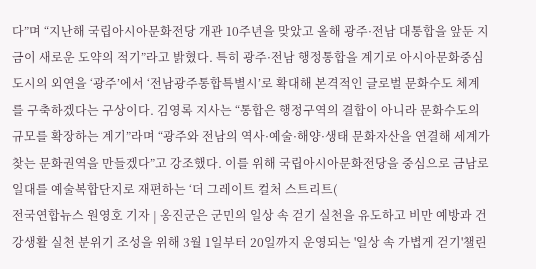다”며 “지난해 국립아시아문화전당 개관 10주년을 맞았고 올해 광주·전남 대통합을 앞둔 지금이 새로운 도약의 적기”라고 밝혔다. 특히 광주·전남 행정통합을 계기로 아시아문화중심도시의 외연을 ‘광주’에서 ‘전남광주통합특별시’로 확대해 본격적인 글로벌 문화수도 체계를 구축하겠다는 구상이다. 김영록 지사는 “통합은 행정구역의 결합이 아니라 문화수도의 규모를 확장하는 계기”라며 “광주와 전남의 역사·예술·해양·생태 문화자산을 연결해 세계가 찾는 문화권역을 만들겠다”고 강조했다. 이를 위해 국립아시아문화전당을 중심으로 금남로 일대를 예술복합단지로 재편하는 ‘더 그레이트 컬처 스트리트(
전국연합뉴스 원영호 기자 | 옹진군은 군민의 일상 속 걷기 실천을 유도하고 비만 예방과 건강생활 실천 분위기 조성을 위해 3월 1일부터 20일까지 운영되는 '일상 속 가볍게 걷기'챌린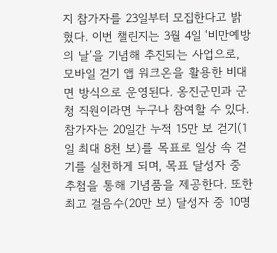지 참가자를 23일부터 모집한다고 밝혔다. 이번 챌린지는 3월 4일 ‘비만예방의 날’을 기념해 추진되는 사업으로, 모바일 걷기 앱 워크온을 활용한 비대면 방식으로 운영된다. 옹진군민과 군청 직원이라면 누구나 참여할 수 있다. 참가자는 20일간 누적 15만 보 걷기(1일 최대 8천 보)를 목표로 일상 속 걷기를 실천하게 되며, 목표 달성자 중 추첨을 통해 기념품을 제공한다. 또한 최고 걸음수(20만 보) 달성자 중 10명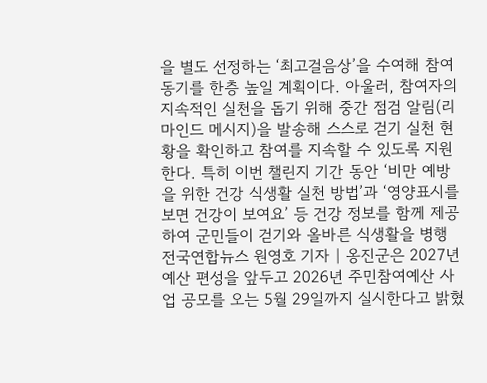을 별도 선정하는 ‘최고걸음상’을 수여해 참여 동기를 한층 높일 계획이다. 아울러, 참여자의 지속적인 실천을 돕기 위해 중간 점검 알림(리마인드 메시지)을 발송해 스스로 걷기 실천 현황을 확인하고 참여를 지속할 수 있도록 지원한다. 특히 이번 챌린지 기간 동안 ‘비만 예방을 위한 건강 식생활 실천 방법’과 ‘영양표시를 보면 건강이 보여요’ 등 건강 정보를 함께 제공하여 군민들이 걷기와 올바른 식생활을 병행
전국연합뉴스 원영호 기자 | 옹진군은 2027년 예산 편성을 앞두고 2026년 주민참여예산 사업 공모를 오는 5월 29일까지 실시한다고 밝혔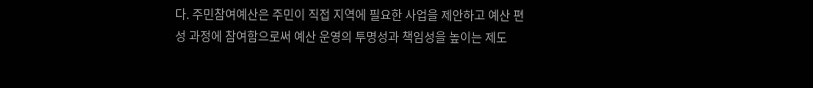다. 주민참여예산은 주민이 직접 지역에 필요한 사업을 제안하고 예산 편성 과정에 참여함으로써 예산 운영의 투명성과 책임성을 높이는 제도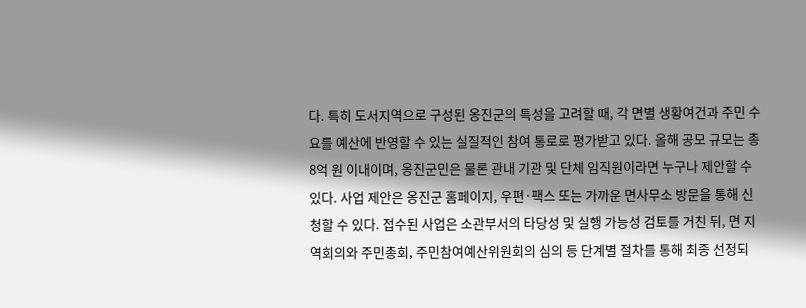다. 특히 도서지역으로 구성된 옹진군의 특성을 고려할 때, 각 면별 생황여건과 주민 수요를 예산에 반영할 수 있는 실질적인 참여 통로로 평가받고 있다. 올해 공모 규모는 총 8억 원 이내이며, 옹진군민은 물론 관내 기관 및 단체 임직원이라면 누구나 제안할 수 있다. 사업 제안은 옹진군 홈페이지, 우편·팩스 또는 가까운 면사무소 방문을 통해 신청할 수 있다. 접수된 사업은 소관부서의 타당성 및 실행 가능성 검토를 거친 뒤, 면 지역회의와 주민총회, 주민참여예산위원회의 심의 등 단계별 절차를 통해 최종 선정되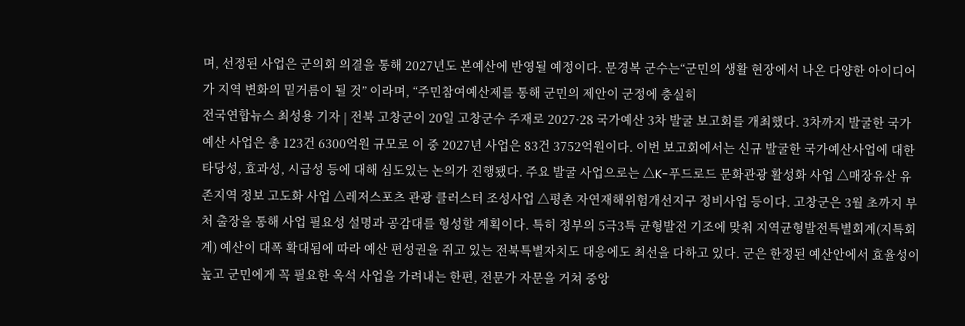며, 선정된 사업은 군의회 의결을 통해 2027년도 본예산에 반영될 예정이다. 문경복 군수는“군민의 생활 현장에서 나온 다양한 아이디어가 지역 변화의 밑거름이 될 것” 이라며, “주민참여예산제를 통해 군민의 제안이 군정에 충실히
전국연합뉴스 최성용 기자 | 전북 고창군이 20일 고창군수 주재로 2027·28 국가예산 3차 발굴 보고회를 개최했다. 3차까지 발굴한 국가예산 사업은 총 123건 6300억원 규모로 이 중 2027년 사업은 83건 3752억원이다. 이번 보고회에서는 신규 발굴한 국가예산사업에 대한 타당성, 효과성, 시급성 등에 대해 심도있는 논의가 진행됐다. 주요 발굴 사업으로는 △K-푸드로드 문화관광 활성화 사업 △매장유산 유존지역 정보 고도화 사업 △레저스포츠 관광 클러스터 조성사업 △평촌 자연재해위험개선지구 정비사업 등이다. 고창군은 3월 초까지 부처 출장을 통해 사업 필요성 설명과 공감대를 형성할 계획이다. 특히 정부의 5극3특 균형발전 기조에 맞춰 지역균형발전특별회계(지특회계) 예산이 대폭 확대됨에 따라 예산 편성권을 쥐고 있는 전북특별자치도 대응에도 최선을 다하고 있다. 군은 한정된 예산안에서 효율성이 높고 군민에게 꼭 필요한 옥석 사업을 가려내는 한편, 전문가 자문을 거쳐 중앙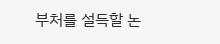부처를 설득할 논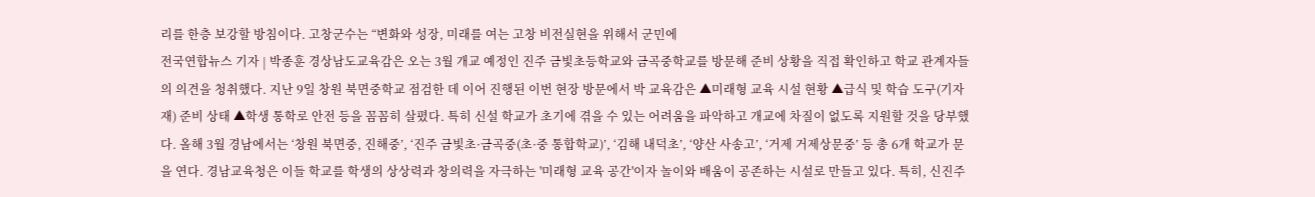리를 한층 보강할 방침이다. 고창군수는 “변화와 성장, 미래를 여는 고창 비전실현을 위해서 군민에
전국연합뉴스 기자 | 박종훈 경상남도교육감은 오는 3월 개교 예정인 진주 금빛초등학교와 금곡중학교를 방문해 준비 상황을 직접 확인하고 학교 관계자들의 의견을 청취했다. 지난 9일 창원 북면중학교 점검한 데 이어 진행된 이번 현장 방문에서 박 교육감은 ▲미래형 교육 시설 현황 ▲급식 및 학습 도구(기자재) 준비 상태 ▲학생 통학로 안전 등을 꼼꼼히 살폈다. 특히 신설 학교가 초기에 겪을 수 있는 어려움을 파악하고 개교에 차질이 없도록 지원할 것을 당부했다. 올해 3월 경남에서는 ‘창원 북면중, 진해중’, ‘진주 금빛초·금곡중(초·중 통합학교)’, ‘김해 내덕초’, ‘양산 사송고’, ‘거제 거제상문중’ 등 총 6개 학교가 문을 연다. 경남교육청은 이들 학교를 학생의 상상력과 창의력을 자극하는 '미래형 교육 공간'이자 놀이와 배움이 공존하는 시설로 만들고 있다. 특히, 신진주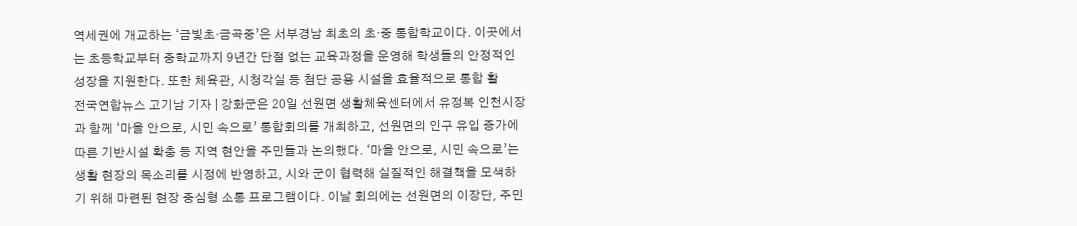역세권에 개교하는 ‘금빛초·금곡중’은 서부경남 최초의 초·중 통합학교이다. 이곳에서는 초등학교부터 중학교까지 9년간 단절 없는 교육과정을 운영해 학생들의 안정적인 성장을 지원한다. 또한 체육관, 시청각실 등 첨단 공용 시설을 효율적으로 통합 활
전국연합뉴스 고기남 기자 | 강화군은 20일 선원면 생활체육센터에서 유정복 인천시장과 함께 ‘마을 안으로, 시민 속으로’ 통합회의를 개최하고, 선원면의 인구 유입 증가에 따른 기반시설 확충 등 지역 현안을 주민들과 논의했다. ‘마을 안으로, 시민 속으로’는 생활 현장의 목소리를 시정에 반영하고, 시와 군이 협력해 실질적인 해결책을 모색하기 위해 마련된 현장 중심형 소통 프로그램이다. 이날 회의에는 선원면의 이장단, 주민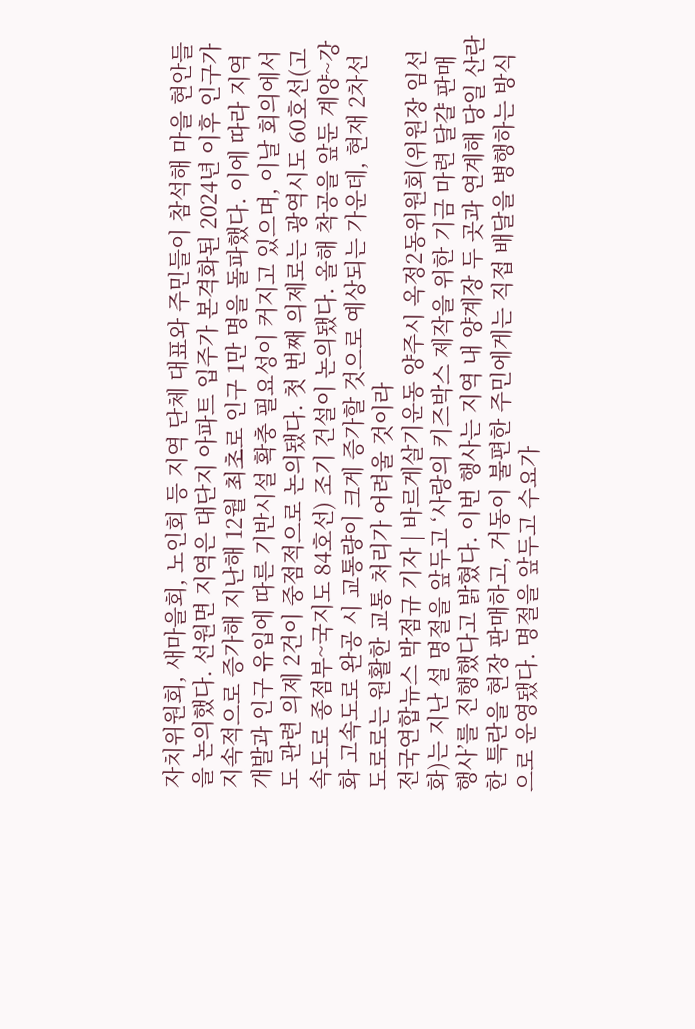자치위원회, 새마을회, 노인회 등 지역 단체 대표와 주민들이 참석해 마을 현안들을 논의했다. 선원면 지역은 대단지 아파트 입주가 본격화된 2024년 이후 인구가 지속적으로 증가해 지난해 12월 최초로 인구 1만 명을 돌파했다. 이에 따라 지역 개발과 인구 유입에 따른 기반시설 확충 필요성이 커지고 있으며, 이날 회의에서도 관련 의제 2건이 중점적으로 논의됐다. 첫 번째 의제로는 광역시도 60호선(고속도로 종점부~국지도 84호선) 조기 건설이 논의됐다. 올해 착공을 앞둔 계양~강화 고속도로 완공 시 교통량이 크게 증가할 것으로 예상되는 가운데, 현재 2차선 도로로는 원활한 교통 처리가 어려울 것이라
전국연합뉴스 박점규 기자 | 바르게살기운동 양주시 옥정2동위원회(위원장 임선화)는 지난 설 명절을 앞두고 ‘사랑의 키즈박스 제작을 위한 기금 마련 달걀 판매 행사’를 진행했다고 밝혔다. 이번 행사는 지역 내 양계장 두 곳과 연계해 당일 산란한 특란을 현장 판매하고, 거동이 불편한 주민에게는 직접 배달을 병행하는 방식으로 운영됐다. 명절을 앞두고 수요가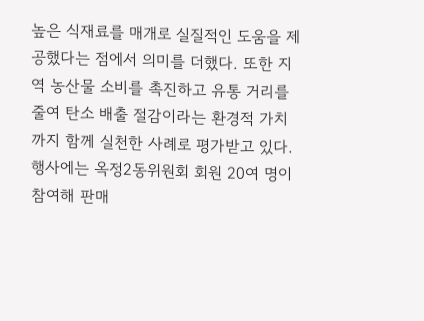높은 식재료를 매개로 실질적인 도움을 제공했다는 점에서 의미를 더했다. 또한 지역 농산물 소비를 촉진하고 유통 거리를 줄여 탄소 배출 절감이라는 환경적 가치까지 함께 실천한 사례로 평가받고 있다. 행사에는 옥정2동위원회 회원 20여 명이 참여해 판매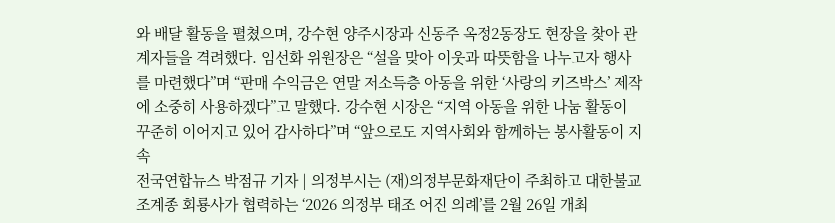와 배달 활동을 펼쳤으며, 강수현 양주시장과 신동주 옥정2동장도 현장을 찾아 관계자들을 격려했다. 임선화 위원장은 “설을 맞아 이웃과 따뜻함을 나누고자 행사를 마련했다”며 “판매 수익금은 연말 저소득층 아동을 위한 ‘사랑의 키즈박스’ 제작에 소중히 사용하겠다”고 말했다. 강수현 시장은 “지역 아동을 위한 나눔 활동이 꾸준히 이어지고 있어 감사하다”며 “앞으로도 지역사회와 함께하는 봉사활동이 지속
전국연합뉴스 박점규 기자 | 의정부시는 (재)의정부문화재단이 주최하고 대한불교조계종 회룡사가 협력하는 ‘2026 의정부 태조 어진 의례’를 2월 26일 개최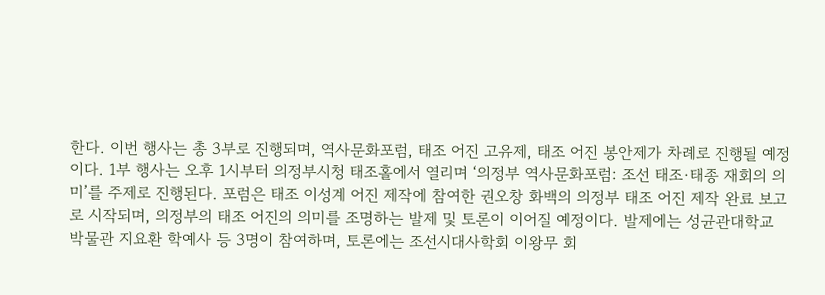한다. 이번 행사는 총 3부로 진행되며, 역사문화포럼, 태조 어진 고유제, 태조 어진 봉안제가 차례로 진행될 예정이다. 1부 행사는 오후 1시부터 의정부시청 태조홀에서 열리며 ‘의정부 역사문화포럼: 조선 태조·태종 재회의 의미’를 주제로 진행된다. 포럼은 태조 이성계 어진 제작에 참여한 권오창 화백의 의정부 태조 어진 제작 완료 보고로 시작되며, 의정부의 태조 어진의 의미를 조명하는 발제 및 토론이 이어질 예정이다. 발제에는 성균관대학교 박물관 지요환 학예사 등 3명이 참여하며, 토론에는 조선시대사학회 이왕무 회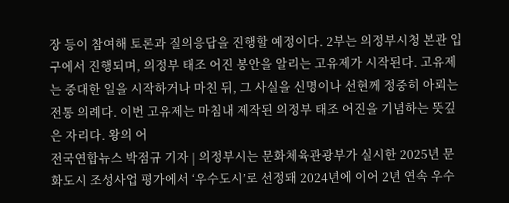장 등이 참여해 토론과 질의응답을 진행할 예정이다. 2부는 의정부시청 본관 입구에서 진행되며, 의정부 태조 어진 봉안을 알리는 고유제가 시작된다. 고유제는 중대한 일을 시작하거나 마친 뒤, 그 사실을 신명이나 선현께 정중히 아뢰는 전통 의례다. 이번 고유제는 마침내 제작된 의정부 태조 어진을 기념하는 뜻깊은 자리다. 왕의 어
전국연합뉴스 박점규 기자 | 의정부시는 문화체육관광부가 실시한 2025년 문화도시 조성사업 평가에서 ‘우수도시’로 선정돼 2024년에 이어 2년 연속 우수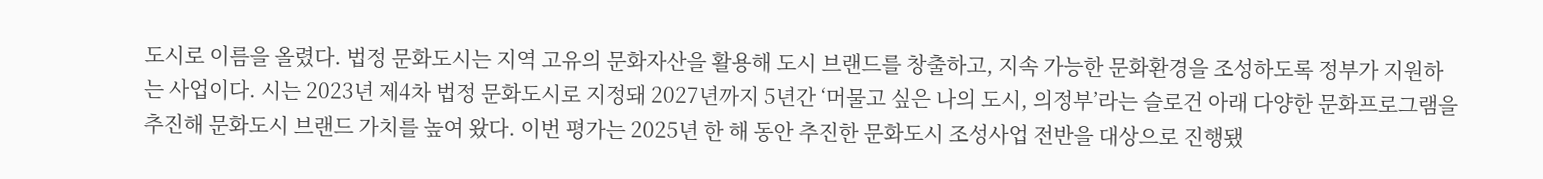도시로 이름을 올렸다. 법정 문화도시는 지역 고유의 문화자산을 활용해 도시 브랜드를 창출하고, 지속 가능한 문화환경을 조성하도록 정부가 지원하는 사업이다. 시는 2023년 제4차 법정 문화도시로 지정돼 2027년까지 5년간 ‘머물고 싶은 나의 도시, 의정부’라는 슬로건 아래 다양한 문화프로그램을 추진해 문화도시 브랜드 가치를 높여 왔다. 이번 평가는 2025년 한 해 동안 추진한 문화도시 조성사업 전반을 대상으로 진행됐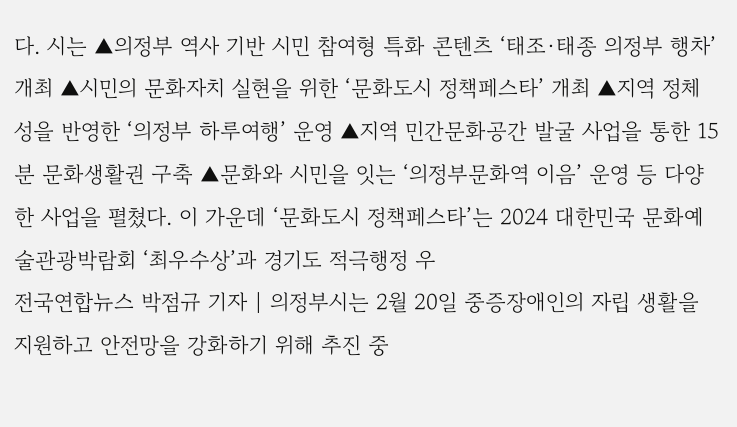다. 시는 ▲의정부 역사 기반 시민 참여형 특화 콘텐츠 ‘태조·태종 의정부 행차’ 개최 ▲시민의 문화자치 실현을 위한 ‘문화도시 정책페스타’ 개최 ▲지역 정체성을 반영한 ‘의정부 하루여행’ 운영 ▲지역 민간문화공간 발굴 사업을 통한 15분 문화생활권 구축 ▲문화와 시민을 잇는 ‘의정부문화역 이음’ 운영 등 다양한 사업을 펼쳤다. 이 가운데 ‘문화도시 정책페스타’는 2024 대한민국 문화예술관광박람회 ‘최우수상’과 경기도 적극행정 우
전국연합뉴스 박점규 기자 | 의정부시는 2월 20일 중증장애인의 자립 생활을 지원하고 안전망을 강화하기 위해 추진 중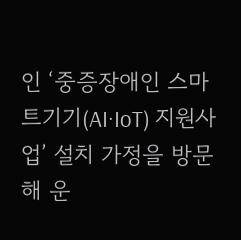인 ‘중증장애인 스마트기기(AI·IoT) 지원사업’ 설치 가정을 방문해 운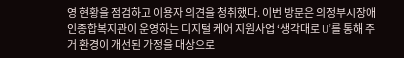영 현황을 점검하고 이용자 의견을 청취했다. 이번 방문은 의정부시장애인종합복지관이 운영하는 디지털 케어 지원사업 ‘생각대로 U’를 통해 주거 환경이 개선된 가정을 대상으로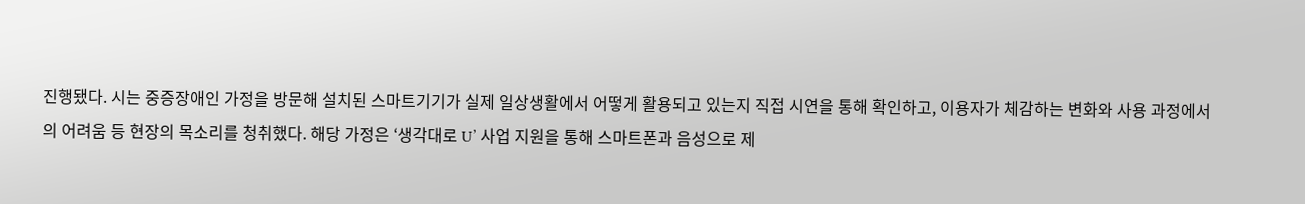진행됐다. 시는 중증장애인 가정을 방문해 설치된 스마트기기가 실제 일상생활에서 어떻게 활용되고 있는지 직접 시연을 통해 확인하고, 이용자가 체감하는 변화와 사용 과정에서의 어려움 등 현장의 목소리를 청취했다. 해당 가정은 ‘생각대로 U’ 사업 지원을 통해 스마트폰과 음성으로 제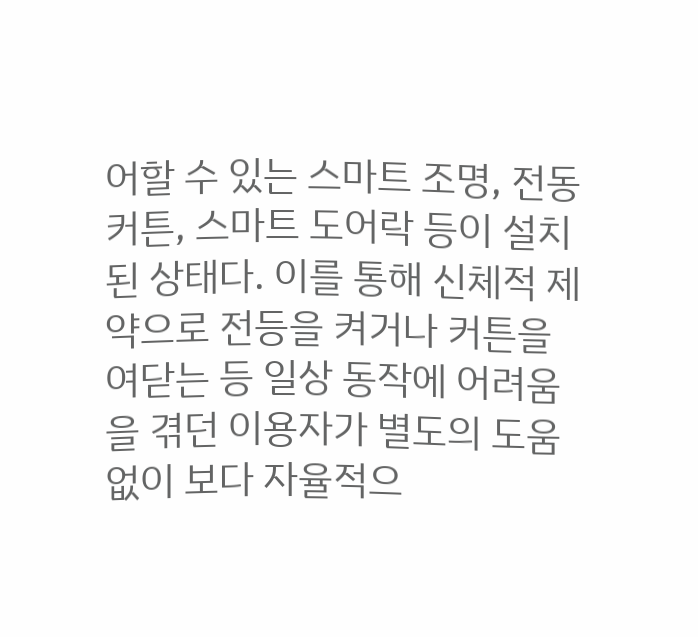어할 수 있는 스마트 조명, 전동 커튼, 스마트 도어락 등이 설치된 상태다. 이를 통해 신체적 제약으로 전등을 켜거나 커튼을 여닫는 등 일상 동작에 어려움을 겪던 이용자가 별도의 도움 없이 보다 자율적으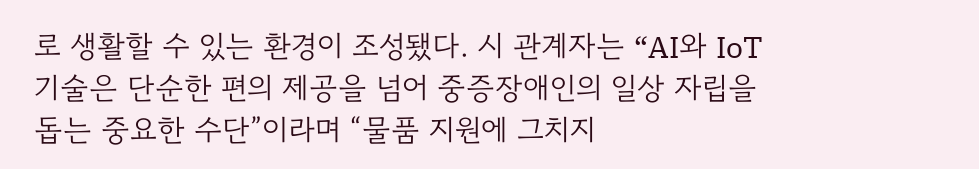로 생활할 수 있는 환경이 조성됐다. 시 관계자는 “AI와 IoT 기술은 단순한 편의 제공을 넘어 중증장애인의 일상 자립을 돕는 중요한 수단”이라며 “물품 지원에 그치지